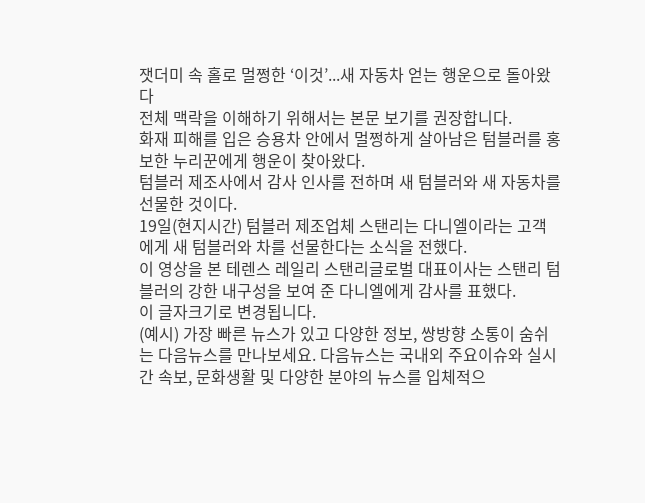잿더미 속 홀로 멀쩡한 ‘이것’...새 자동차 얻는 행운으로 돌아왔다
전체 맥락을 이해하기 위해서는 본문 보기를 권장합니다.
화재 피해를 입은 승용차 안에서 멀쩡하게 살아남은 텀블러를 홍보한 누리꾼에게 행운이 찾아왔다.
텀블러 제조사에서 감사 인사를 전하며 새 텀블러와 새 자동차를 선물한 것이다.
19일(현지시간) 텀블러 제조업체 스탠리는 다니엘이라는 고객에게 새 텀블러와 차를 선물한다는 소식을 전했다.
이 영상을 본 테렌스 레일리 스탠리글로벌 대표이사는 스탠리 텀블러의 강한 내구성을 보여 준 다니엘에게 감사를 표했다.
이 글자크기로 변경됩니다.
(예시) 가장 빠른 뉴스가 있고 다양한 정보, 쌍방향 소통이 숨쉬는 다음뉴스를 만나보세요. 다음뉴스는 국내외 주요이슈와 실시간 속보, 문화생활 및 다양한 분야의 뉴스를 입체적으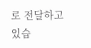로 전달하고 있습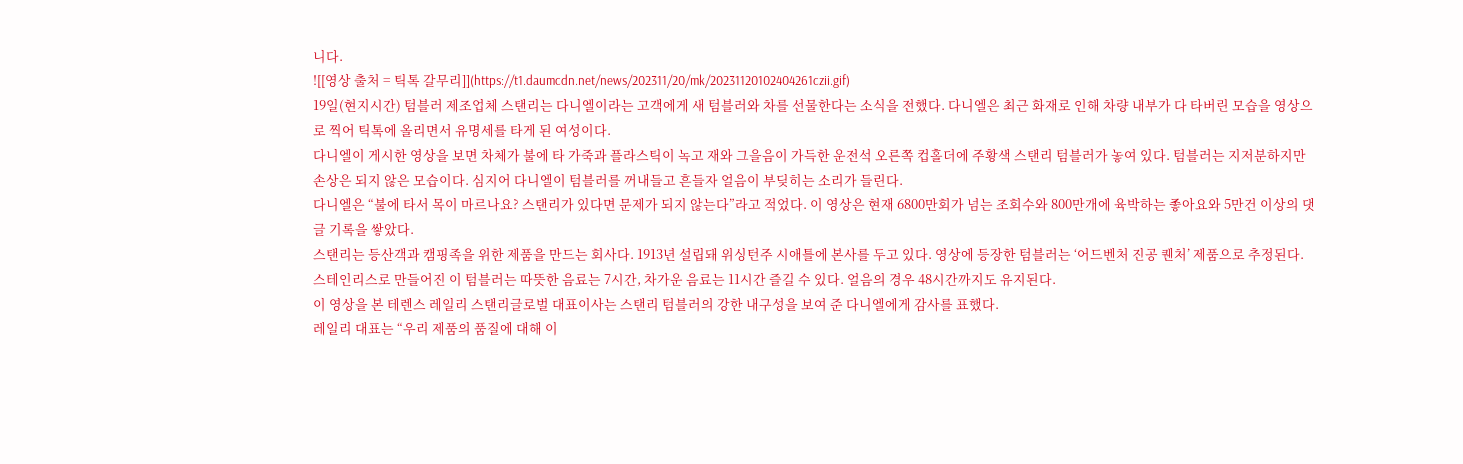니다.
![[영상 출처 = 틱톡 갈무리]](https://t1.daumcdn.net/news/202311/20/mk/20231120102404261czii.gif)
19일(현지시간) 텀블러 제조업체 스탠리는 다니엘이라는 고객에게 새 텀블러와 차를 선물한다는 소식을 전했다. 다니엘은 최근 화재로 인해 차량 내부가 다 타버린 모습을 영상으로 찍어 틱톡에 올리면서 유명세를 타게 된 여성이다.
다니엘이 게시한 영상을 보면 차체가 불에 타 가죽과 플라스틱이 녹고 재와 그을음이 가득한 운전석 오른쪽 컵홀더에 주황색 스탠리 텀블러가 놓여 있다. 텀블러는 지저분하지만 손상은 되지 않은 모습이다. 심지어 다니엘이 텀블러를 꺼내들고 흔들자 얼음이 부딪히는 소리가 들린다.
다니엘은 “불에 타서 목이 마르나요? 스탠리가 있다면 문제가 되지 않는다”라고 적었다. 이 영상은 현재 6800만회가 넘는 조회수와 800만개에 육박하는 좋아요와 5만건 이상의 댓글 기록을 쌓았다.
스탠리는 등산객과 캠핑족을 위한 제품을 만드는 회사다. 1913년 설립돼 위싱턴주 시애틀에 본사를 두고 있다. 영상에 등장한 텀블러는 ‘어드벤처 진공 퀜처’ 제품으로 추정된다. 스테인리스로 만들어진 이 텀블러는 따뜻한 음료는 7시간, 차가운 음료는 11시간 즐길 수 있다. 얼음의 경우 48시간까지도 유지된다.
이 영상을 본 테렌스 레일리 스탠리글로벌 대표이사는 스탠리 텀블러의 강한 내구성을 보여 준 다니엘에게 감사를 표했다.
레일리 대표는 “우리 제품의 품질에 대해 이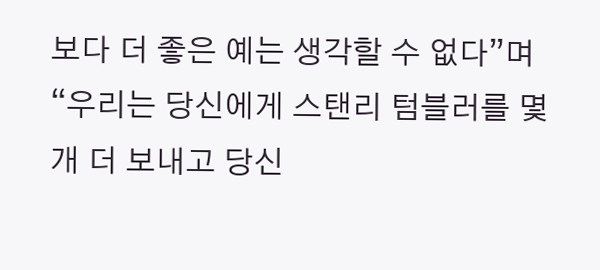보다 더 좋은 예는 생각할 수 없다”며 “우리는 당신에게 스탠리 텀블러를 몇 개 더 보내고 당신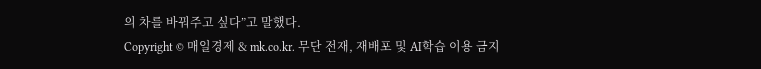의 차를 바꿔주고 싶다”고 말했다.
Copyright © 매일경제 & mk.co.kr. 무단 전재, 재배포 및 AI학습 이용 금지